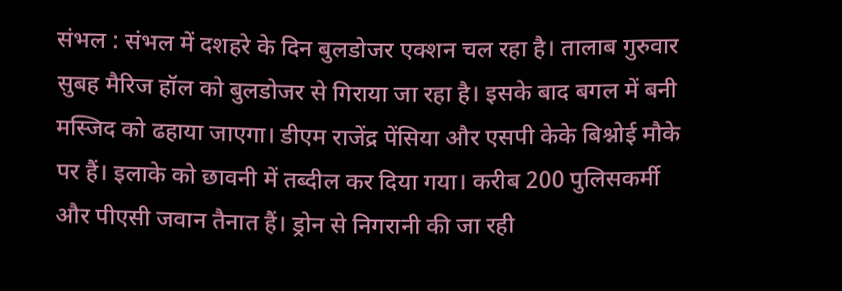संभल : संभल में दशहरे के दिन बुलडोजर एक्शन चल रहा है। तालाब गुरुवार सुबह मैरिज हॉल को बुलडोजर से गिराया जा रहा है। इसके बाद बगल में बनी मस्जिद को ढहाया जाएगा। डीएम राजेंद्र पेंसिया और एसपी केके बिश्नोई मौके पर हैं। इलाके को छावनी में तब्दील कर दिया गया। करीब 200 पुलिसकर्मी और पीएसी जवान तैनात हैं। ड्रोन से निगरानी की जा रही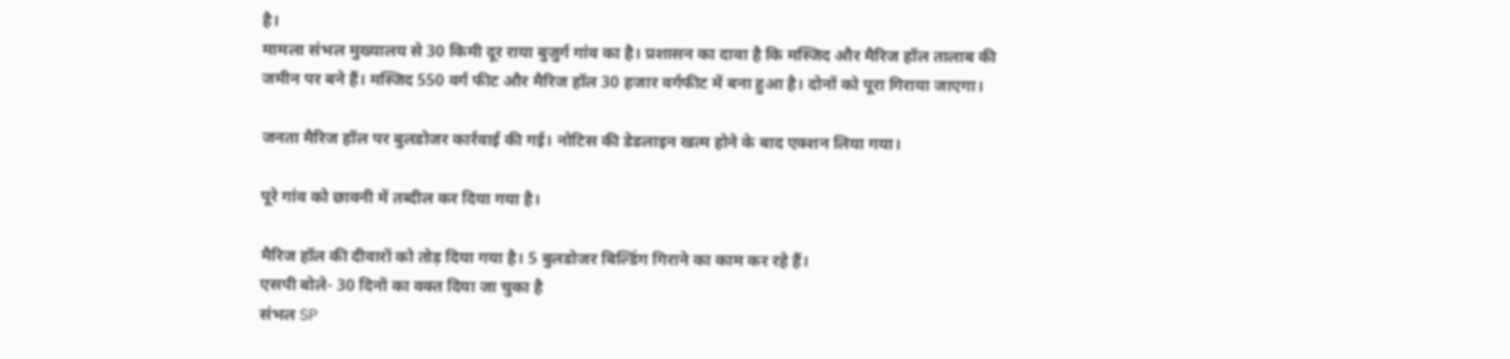है।
मामला संभल मुख्यालय से 30 किमी दूर राया बुजुर्ग गांव का है। प्रशासन का दावा है कि मस्जिद और मैरिज हॉल तालाब की जमीन पर बने हैं। मस्जिद 550 वर्ग फीट और मैरिज हॉल 30 हजार वर्गफीट में बना हुआ है। दोनों को पूरा गिराया जाएगा।

जनता मैरिज हॉल पर बुलडोजर कार्रवाई की गई। नोटिस की डेडलाइन खत्म होने के बाद एक्शन लिया गया।

पूरे गांव को छावनी में तब्दील कर दिया गया है।

मैरिज हॉल की दीवारों को तोड़ दिया गया है। 5 बुलडोजर बिल्डिंग गिराने का काम कर रहे हैं।
एसपी बोले- 30 दिनों का वक्त दिया जा चुका है
संभल SP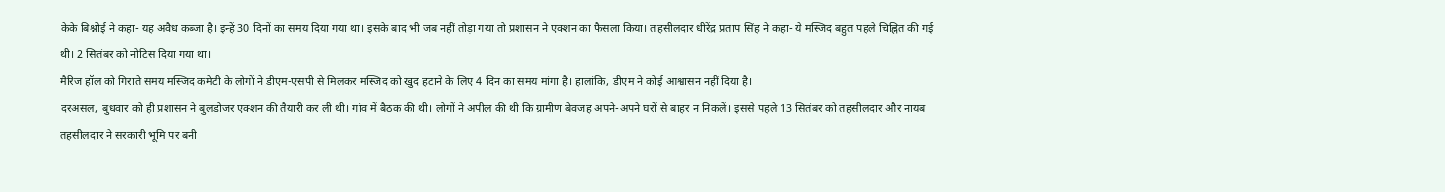केके बिश्नोई ने कहा- यह अवैध कब्जा है। इन्हें 30 दिनों का समय दिया गया था। इसके बाद भी जब नहीं तोड़ा गया तो प्रशासन ने एक्शन का फैसला किया। तहसीलदार धीरेंद्र प्रताप सिंह ने कहा- ये मस्जिद बहुत पहले चिह्नित की गई थी। 2 सितंबर को नोटिस दिया गया था।
मैरिज हॉल को गिराते समय मस्जिद कमेटी के लोगों ने डीएम-एसपी से मिलकर मस्जिद को खुद हटाने के लिए 4 दिन का समय मांगा है। हालांकि, डीएम ने कोई आश्वासन नहीं दिया है।
दरअसल, बुधवार को ही प्रशासन ने बुलडोजर एक्शन की तैयारी कर ली थी। गांव में बैठक की थी। लोगों ने अपील की थी कि ग्रामीण बेवजह अपने-अपने घरों से बाहर न निकलें। इससे पहले 13 सितंबर को तहसीलदार और नायब तहसीलदार ने सरकारी भूमि पर बनी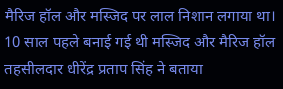मैरिज हॉल और मस्जिद पर लाल निशान लगाया था।
10 साल पहले बनाई गई थी मस्जिद और मैरिज हॉल
तहसीलदार धीरेंद्र प्रताप सिंह ने बताया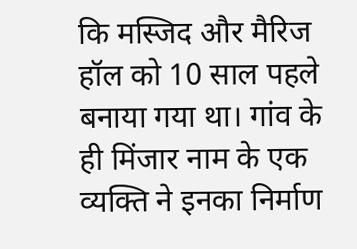कि मस्जिद और मैरिज हॉल को 10 साल पहले बनाया गया था। गांव के ही मिंजार नाम के एक व्यक्ति ने इनका निर्माण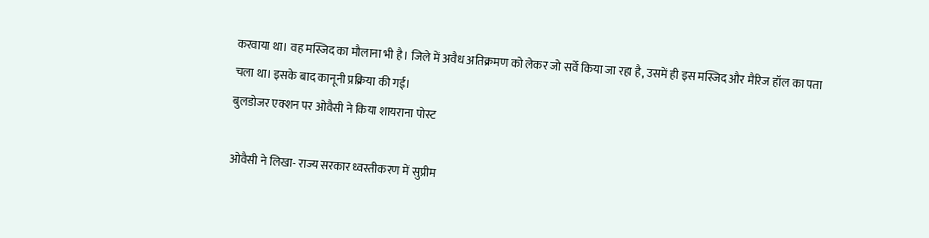करवाया था। वह मस्जिद का मौलाना भी है। जिले में अवैध अतिक्रमण को लेकर जो सर्वे किया जा रहा है, उसमें ही इस मस्जिद और मैरिज हॉल का पता चला था। इसके बाद कानूनी प्रक्रिया की गई।
बुलडोजर एक्शन पर ओवैसी ने किया शायराना पोस्ट

ओवैसी ने लिखा- राज्य सरकार ध्वस्तीकरण में सुप्रीम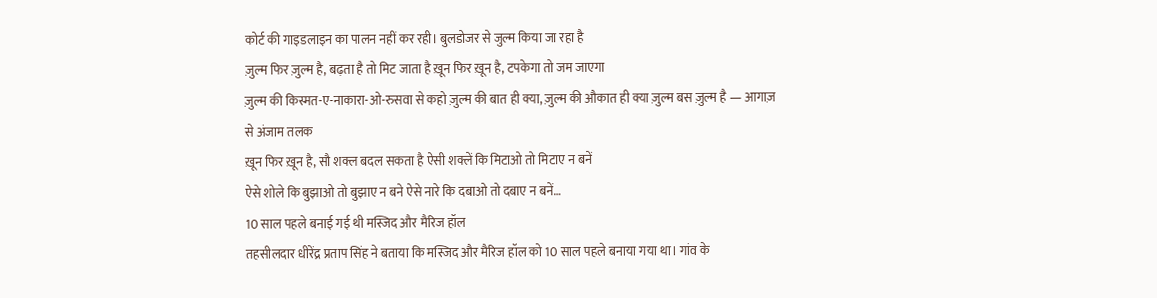कोर्ट की गाइडलाइन का पालन नहीं कर रही। बुलडोजर से जुल्म किया जा रहा है
ज़ुल्म फिर ज़ुल्म है, बढ़ता है तो मिट जाता है ख़ून फिर ख़ून है, टपकेगा तो जम जाएगा
ज़ुल्म की किस्मत-ए-नाकारा-ओ-रुसवा से कहो ज़ुल्म की बात ही क्या, ज़ुल्म की औकात ही क्या ज़ुल्म बस ज़ुल्म है — आगाज़ से अंजाम तलक
ख़ून फिर ख़ून है, सौ शक्ल बदल सकता है ऐसी शक्लें कि मिटाओ तो मिटाए न बनें
ऐसे शोले कि बुझाओ तो बुझाए न बने ऐसे नारे कि दबाओ तो दबाए न बनें…
10 साल पहले बनाई गई थी मस्जिद और मैरिज हॉल
तहसीलदार धीरेंद्र प्रताप सिंह ने बताया कि मस्जिद और मैरिज हॉल को 10 साल पहले बनाया गया था। गांव के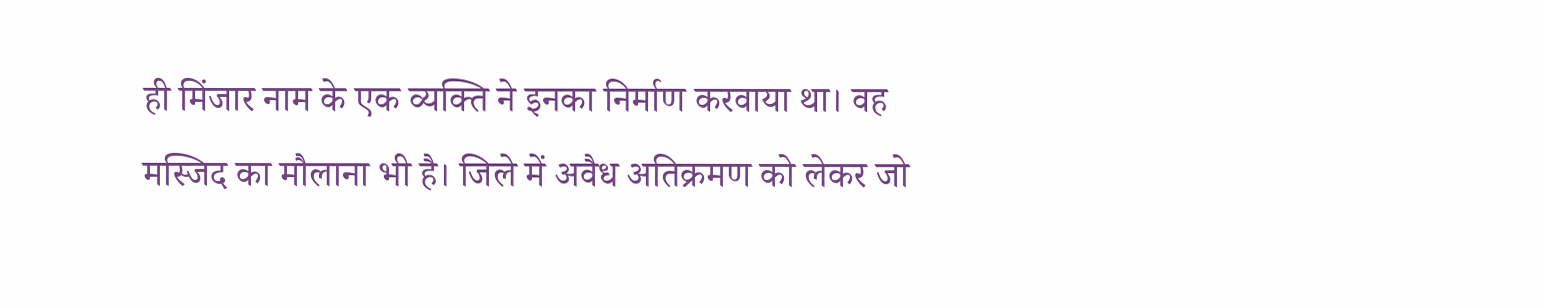ही मिंजार नाम के एक व्यक्ति ने इनका निर्माण करवाया था। वह मस्जिद का मौलाना भी है। जिले में अवैध अतिक्रमण को लेकर जो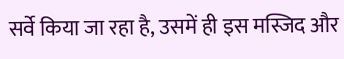सर्वे किया जा रहा है, उसमें ही इस मस्जिद और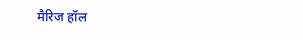मैरिज हॉल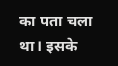का पता चला था। इसके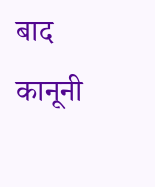बाद कानूनी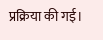प्रक्रिया की गई।